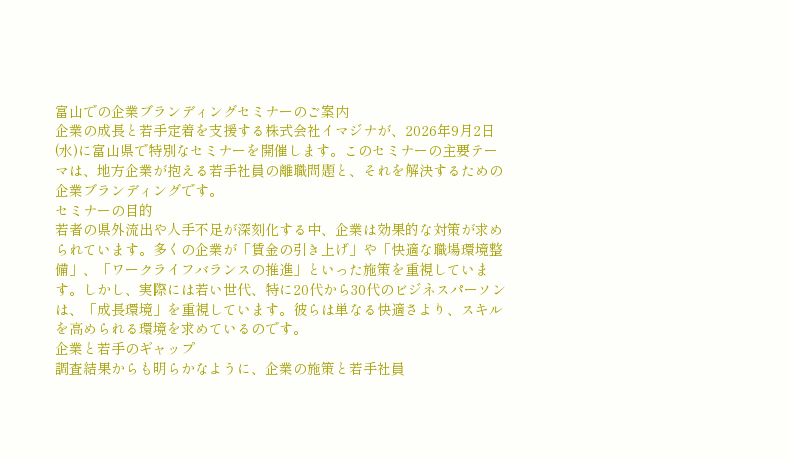富山での企業ブランディングセミナーのご案内
企業の成長と若手定着を支援する株式会社イマジナが、2026年9月2日(水)に富山県で特別なセミナーを開催します。このセミナーの主要テーマは、地方企業が抱える若手社員の離職問題と、それを解決するための企業ブランディングです。
セミナーの目的
若者の県外流出や人手不足が深刻化する中、企業は効果的な対策が求められています。多くの企業が「賃金の引き上げ」や「快適な職場環境整備」、「ワークライフバランスの推進」といった施策を重視しています。しかし、実際には若い世代、特に20代から30代のビジネスパーソンは、「成長環境」を重視しています。彼らは単なる快適さより、スキルを高められる環境を求めているのです。
企業と若手のギャップ
調査結果からも明らかなように、企業の施策と若手社員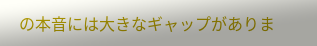の本音には大きなギャップがありま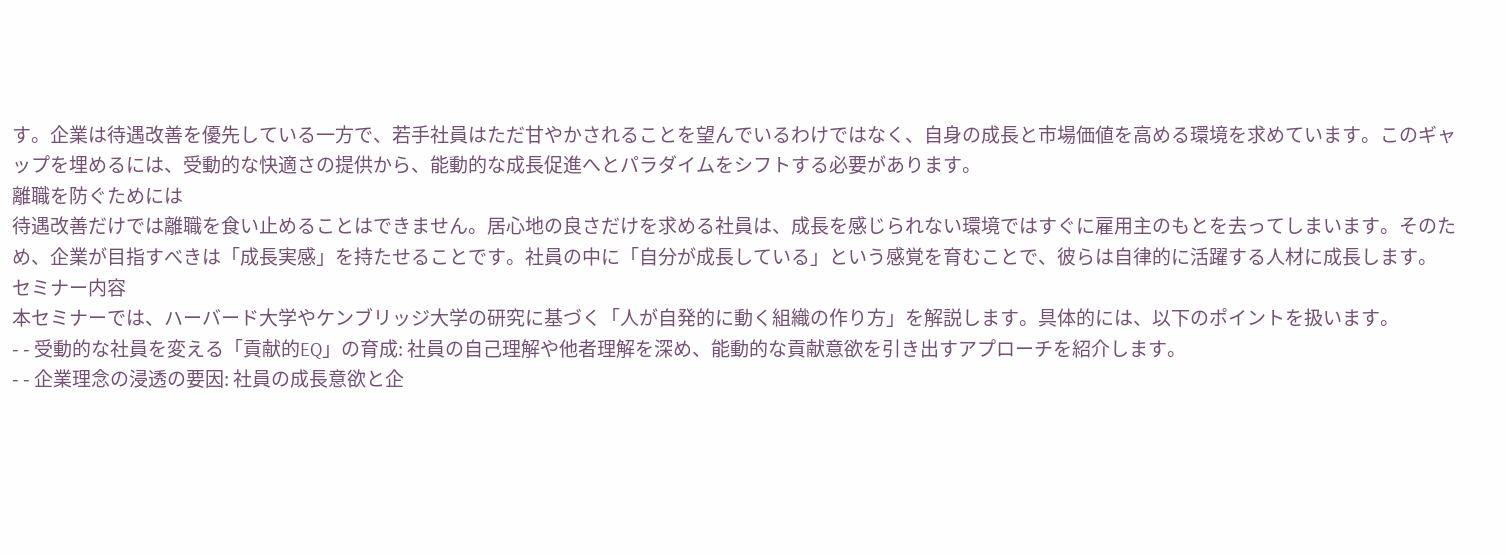す。企業は待遇改善を優先している一方で、若手社員はただ甘やかされることを望んでいるわけではなく、自身の成長と市場価値を高める環境を求めています。このギャップを埋めるには、受動的な快適さの提供から、能動的な成長促進へとパラダイムをシフトする必要があります。
離職を防ぐためには
待遇改善だけでは離職を食い止めることはできません。居心地の良さだけを求める社員は、成長を感じられない環境ではすぐに雇用主のもとを去ってしまいます。そのため、企業が目指すべきは「成長実感」を持たせることです。社員の中に「自分が成長している」という感覚を育むことで、彼らは自律的に活躍する人材に成長します。
セミナー内容
本セミナーでは、ハーバード大学やケンブリッジ大学の研究に基づく「人が自発的に動く組織の作り方」を解説します。具体的には、以下のポイントを扱います。
- - 受動的な社員を変える「貢献的EQ」の育成: 社員の自己理解や他者理解を深め、能動的な貢献意欲を引き出すアプローチを紹介します。
- - 企業理念の浸透の要因: 社員の成長意欲と企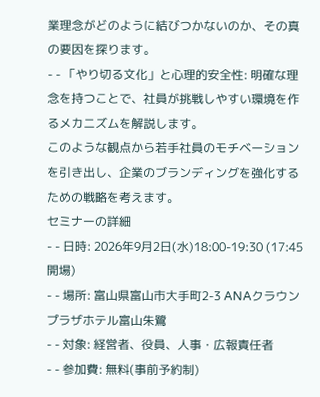業理念がどのように結びつかないのか、その真の要因を探ります。
- - 「やり切る文化」と心理的安全性: 明確な理念を持つことで、社員が挑戦しやすい環境を作るメカニズムを解説します。
このような観点から若手社員のモチベーションを引き出し、企業のブランディングを強化するための戦略を考えます。
セミナーの詳細
- - 日時: 2026年9月2日(水)18:00-19:30 (17:45開場)
- - 場所: 富山県富山市大手町2-3 ANAクラウンプラザホテル富山朱鷺
- - 対象: 経営者、役員、人事・広報責任者
- - 参加費: 無料(事前予約制)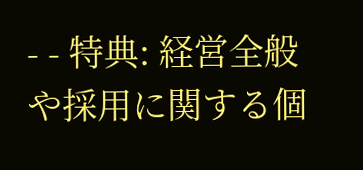- - 特典: 経営全般や採用に関する個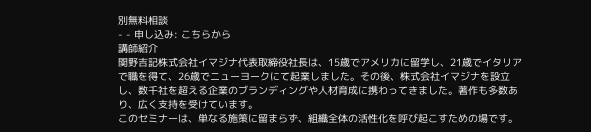別無料相談
- - 申し込み: こちらから
講師紹介
関野吉記株式会社イマジナ代表取締役社長は、15歳でアメリカに留学し、21歳でイタリアで職を得て、26歳でニューヨークにて起業しました。その後、株式会社イマジナを設立し、数千社を超える企業のブランディングや人材育成に携わってきました。著作も多数あり、広く支持を受けています。
このセミナーは、単なる施策に留まらず、組織全体の活性化を呼び起こすための場です。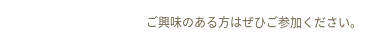ご興味のある方はぜひご参加ください。